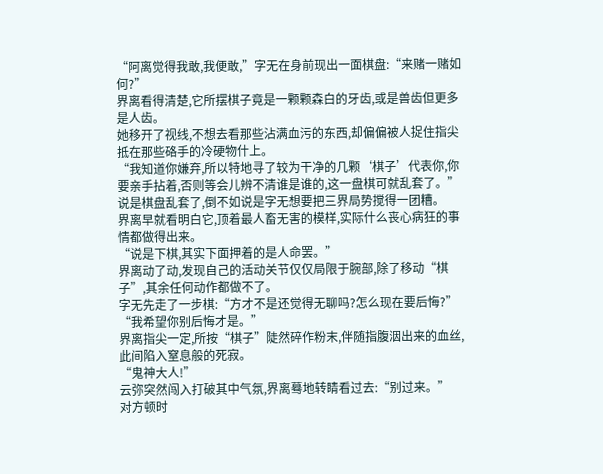“阿离觉得我敢,我便敢,”字无在身前现出一面棋盘:“来赌一赌如何?”
界离看得清楚,它所摆棋子竟是一颗颗森白的牙齿,或是兽齿但更多是人齿。
她移开了视线,不想去看那些沾满血污的东西,却偏偏被人捉住指尖抵在那些硌手的冷硬物什上。
“我知道你嫌弃,所以特地寻了较为干净的几颗‘棋子’代表你,你要亲手拈着,否则等会儿辨不清谁是谁的,这一盘棋可就乱套了。”
说是棋盘乱套了,倒不如说是字无想要把三界局势搅得一团糟。
界离早就看明白它,顶着最人畜无害的模样,实际什么丧心病狂的事情都做得出来。
“说是下棋,其实下面押着的是人命罢。”
界离动了动,发现自己的活动关节仅仅局限于腕部,除了移动“棋子”,其余任何动作都做不了。
字无先走了一步棋:“方才不是还觉得无聊吗?怎么现在要后悔?”
“我希望你别后悔才是。”
界离指尖一定,所按“棋子”陡然碎作粉末,伴随指腹洇出来的血丝,此间陷入窒息般的死寂。
“鬼神大人!”
云弥突然闯入打破其中气氛,界离蓦地转睛看过去:“别过来。”
对方顿时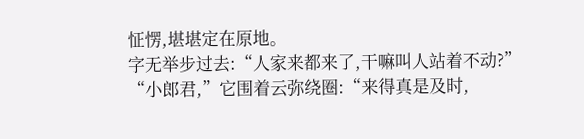怔愣,堪堪定在原地。
字无举步过去:“人家来都来了,干嘛叫人站着不动?”
“小郎君,”它围着云弥绕圈:“来得真是及时,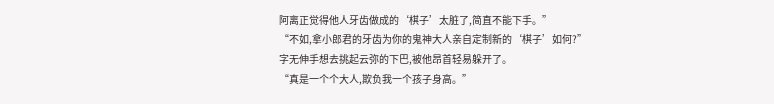阿离正觉得他人牙齿做成的‘棋子’太脏了,简直不能下手。”
“不如,拿小郎君的牙齿为你的鬼神大人亲自定制新的‘棋子’如何?”
字无伸手想去挑起云弥的下巴,被他昂首轻易躲开了。
“真是一个个大人,欺负我一个孩子身高。”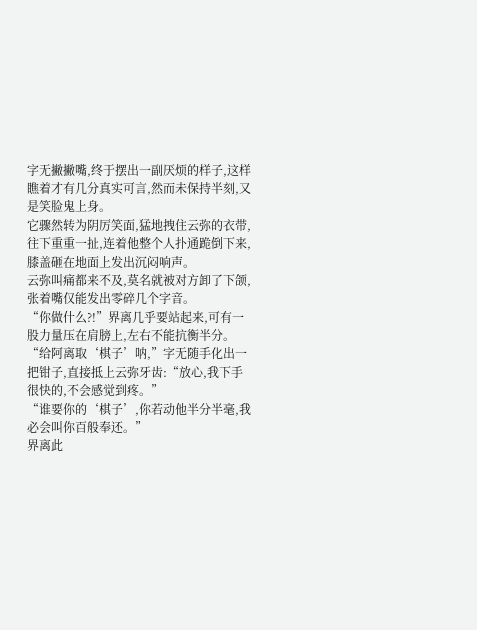字无撇撇嘴,终于摆出一副厌烦的样子,这样瞧着才有几分真实可言,然而未保持半刻,又是笑脸鬼上身。
它骤然转为阴厉笑面,猛地拽住云弥的衣带,往下重重一扯,连着他整个人扑通跪倒下来,膝盖砸在地面上发出沉闷响声。
云弥叫痛都来不及,莫名就被对方卸了下颌,张着嘴仅能发出零碎几个字音。
“你做什么?!”界离几乎要站起来,可有一股力量压在肩膀上,左右不能抗衡半分。
“给阿离取‘棋子’呐,”字无随手化出一把钳子,直接抵上云弥牙齿:“放心,我下手很快的,不会感觉到疼。”
“谁要你的‘棋子’,你若动他半分半毫,我必会叫你百般奉还。”
界离此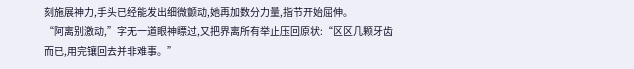刻施展神力,手头已经能发出细微颤动,她再加数分力量,指节开始屈伸。
“阿离别激动,”字无一道眼神瞟过,又把界离所有举止压回原状:“区区几颗牙齿而已,用完镶回去并非难事。”